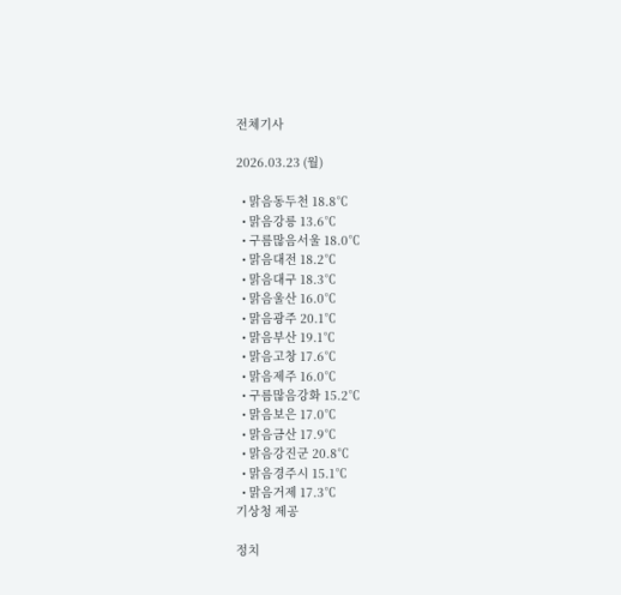전체기사

2026.03.23 (월)

  • 맑음동두천 18.8℃
  • 맑음강릉 13.6℃
  • 구름많음서울 18.0℃
  • 맑음대전 18.2℃
  • 맑음대구 18.3℃
  • 맑음울산 16.0℃
  • 맑음광주 20.1℃
  • 맑음부산 19.1℃
  • 맑음고창 17.6℃
  • 맑음제주 16.0℃
  • 구름많음강화 15.2℃
  • 맑음보은 17.0℃
  • 맑음금산 17.9℃
  • 맑음강진군 20.8℃
  • 맑음경주시 15.1℃
  • 맑음거제 17.3℃
기상청 제공

정치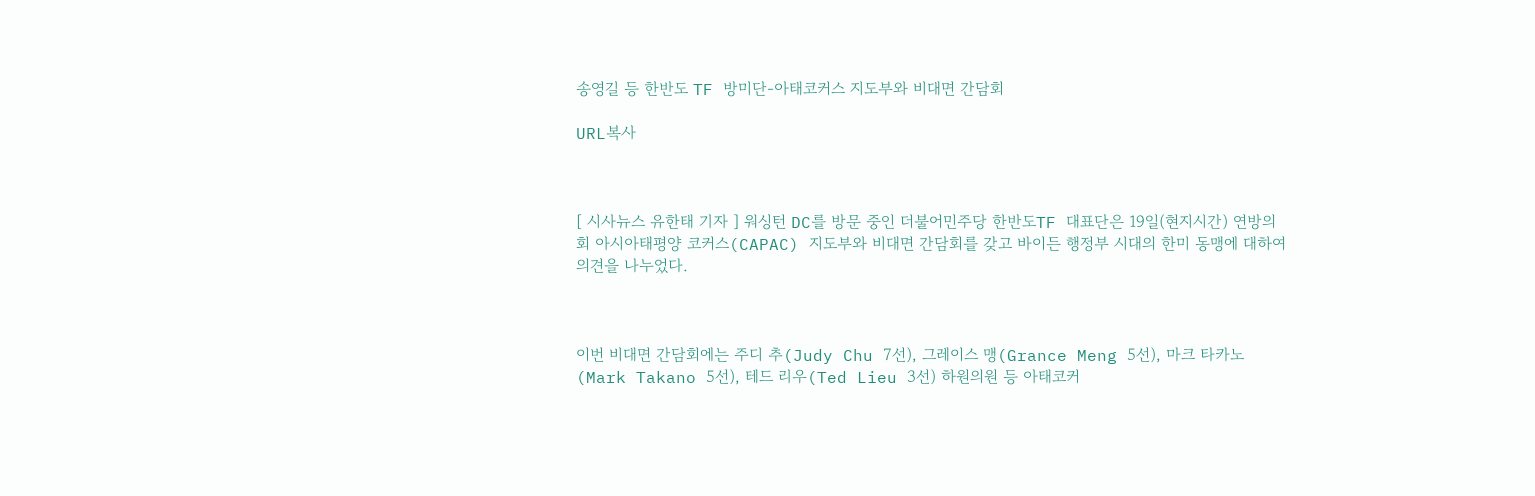송영길 등 한반도 TF 방미단-아태코커스 지도부와 비대면 간담회

URL복사



[ 시사뉴스 유한태 기자 ] 워싱턴 DC를 방문 중인 더불어민주당 한반도TF 대표단은 19일(현지시간) 연방의회 아시아태평양 코커스(CAPAC) 지도부와 비대면 간담회를 갖고 바이든 행정부 시대의 한미 동맹에 대하여 의견을 나누었다.



이번 비대면 간담회에는 주디 추(Judy Chu 7선), 그레이스 맹(Grance Meng 5선), 마크 타카노(Mark Takano 5선), 테드 리우(Ted Lieu 3선) 하원의원 등 아태코커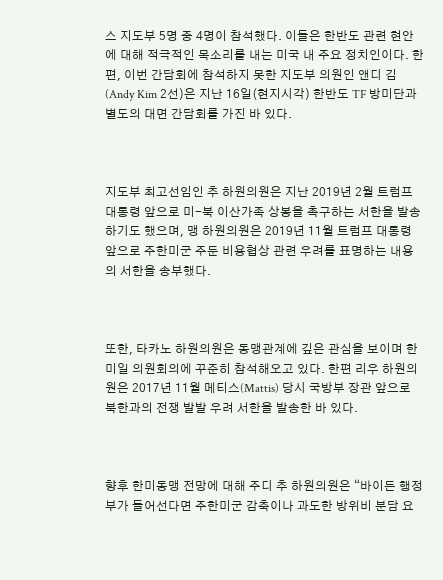스 지도부 5명 중 4명이 참석했다. 이들은 한반도 관련 현안에 대해 적극적인 목소리를 내는 미국 내 주요 정치인이다. 한편, 이번 간담회에 참석하지 못한 지도부 의원인 앤디 김(Andy Kim 2선)은 지난 16일(현지시각) 한반도 TF 방미단과 별도의 대면 간담회를 가진 바 있다.



지도부 최고선임인 추 하원의원은 지난 2019년 2월 트럼프 대통령 앞으로 미-북 이산가족 상봉을 촉구하는 서한을 발송하기도 했으며, 맹 하원의원은 2019년 11월 트럼프 대통령 앞으로 주한미군 주둔 비용협상 관련 우려를 표명하는 내용의 서한을 송부했다.



또한, 타카노 하원의원은 동맹관계에 깊은 관심을 보이며 한미일 의원회의에 꾸준히 참석해오고 있다. 한편 리우 하원의원은 2017년 11월 메티스(Mattis) 당시 국방부 장관 앞으로 북한과의 전쟁 발발 우려 서한을 발송한 바 있다.



향후 한미동맹 전망에 대해 주디 추 하원의원은 “바이든 행정부가 들어선다면 주한미군 감축이나 과도한 방위비 분담 요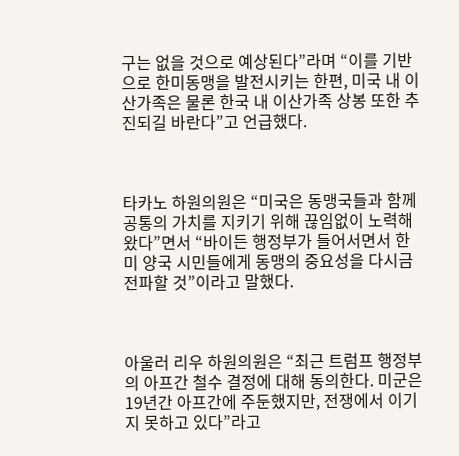구는 없을 것으로 예상된다”라며 “이를 기반으로 한미동맹을 발전시키는 한편, 미국 내 이산가족은 물론 한국 내 이산가족 상봉 또한 추진되길 바란다”고 언급했다.



타카노 하원의원은 “미국은 동맹국들과 함께 공통의 가치를 지키기 위해 끊임없이 노력해왔다”면서 “바이든 행정부가 들어서면서 한미 양국 시민들에게 동맹의 중요성을 다시금 전파할 것”이라고 말했다.



아울러 리우 하원의원은 “최근 트럼프 행정부의 아프간 철수 결정에 대해 동의한다. 미군은 19년간 아프간에 주둔했지만, 전쟁에서 이기지 못하고 있다”라고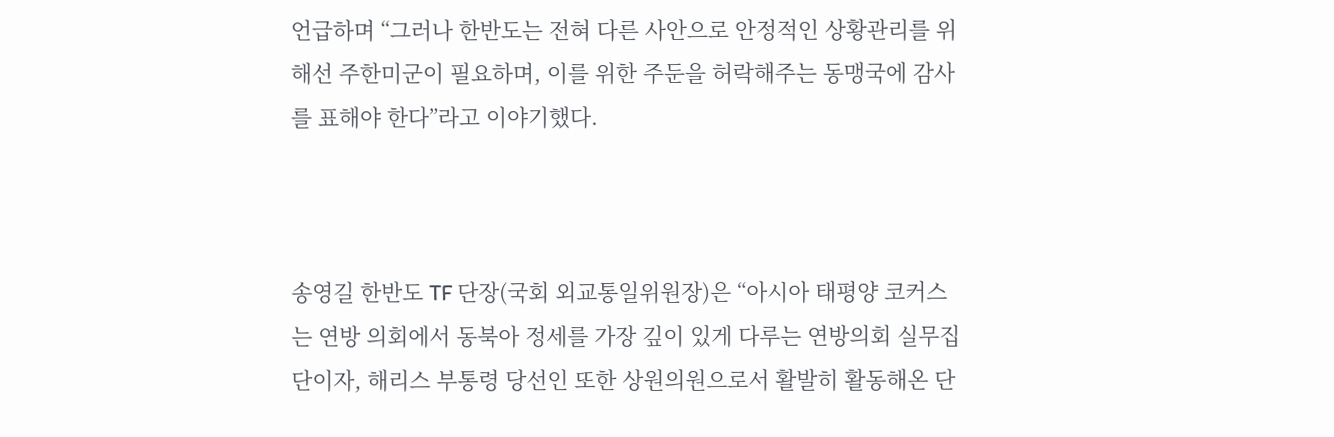언급하며 “그러나 한반도는 전혀 다른 사안으로 안정적인 상황관리를 위해선 주한미군이 필요하며, 이를 위한 주둔을 허락해주는 동맹국에 감사를 표해야 한다”라고 이야기했다.



송영길 한반도 TF 단장(국회 외교통일위원장)은 “아시아 태평양 코커스는 연방 의회에서 동북아 정세를 가장 깊이 있게 다루는 연방의회 실무집단이자, 해리스 부통령 당선인 또한 상원의원으로서 활발히 활동해온 단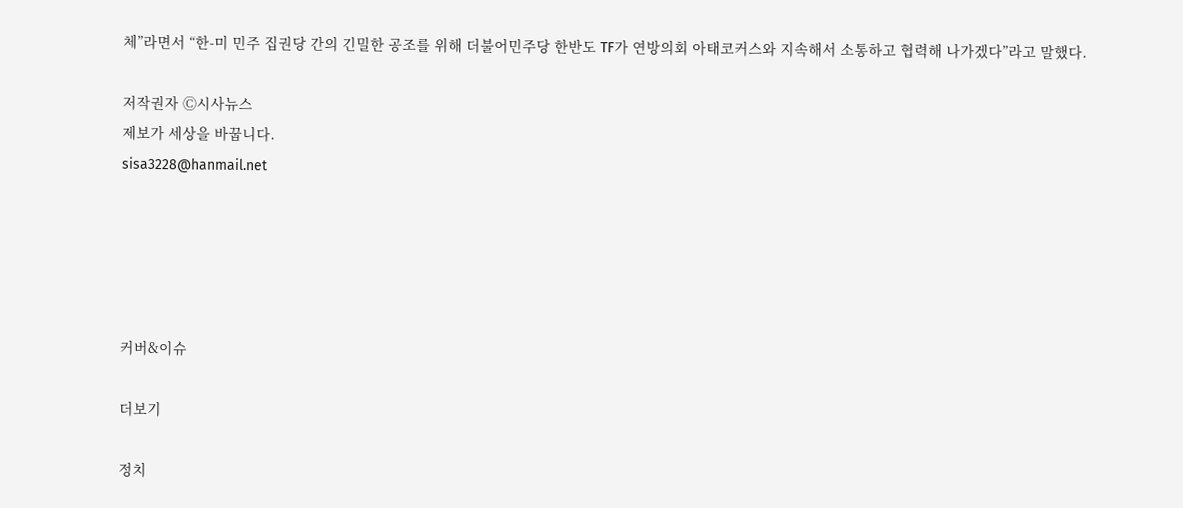체”라면서 “한-미 민주 집권당 간의 긴밀한 공조를 위해 더불어민주당 한반도 TF가 연방의회 아태코커스와 지속해서 소통하고 협력해 나가겠다”라고 말했다.

저작권자 Ⓒ시사뉴스
제보가 세상을 바꿉니다.
sisa3228@hanmail.net





커버&이슈

더보기

정치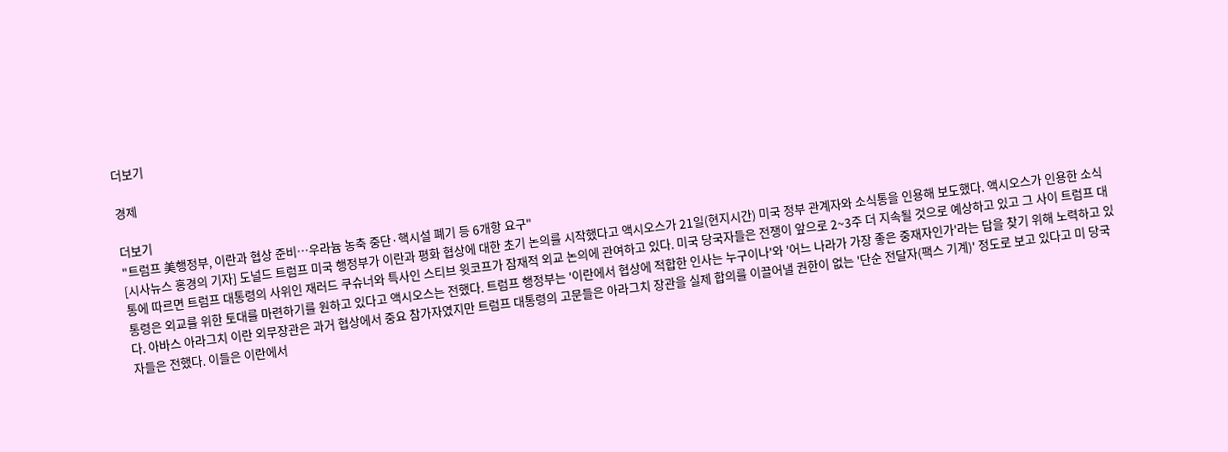더보기

경제

더보기
"트럼프 美행정부, 이란과 협상 준비…우라늄 농축 중단·핵시설 폐기 등 6개항 요구"
[시사뉴스 홍경의 기자] 도널드 트럼프 미국 행정부가 이란과 평화 협상에 대한 초기 논의를 시작했다고 액시오스가 21일(현지시간) 미국 정부 관계자와 소식통을 인용해 보도했다. 액시오스가 인용한 소식통에 따르면 트럼프 대통령의 사위인 재러드 쿠슈너와 특사인 스티브 윗코프가 잠재적 외교 논의에 관여하고 있다. 미국 당국자들은 전쟁이 앞으로 2~3주 더 지속될 것으로 예상하고 있고 그 사이 트럼프 대통령은 외교를 위한 토대를 마련하기를 원하고 있다고 액시오스는 전했다. 트럼프 행정부는 '이란에서 협상에 적합한 인사는 누구이나'와 '어느 나라가 가장 좋은 중재자인가'라는 답을 찾기 위해 노력하고 있다. 아바스 아라그치 이란 외무장관은 과거 협상에서 중요 참가자였지만 트럼프 대통령의 고문들은 아라그치 장관을 실제 합의를 이끌어낼 권한이 없는 '단순 전달자(팩스 기계)' 정도로 보고 있다고 미 당국자들은 전했다. 이들은 이란에서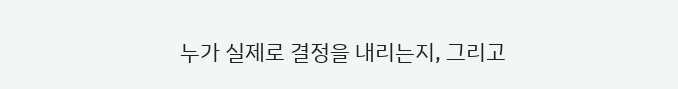누가 실제로 결정을 내리는지, 그리고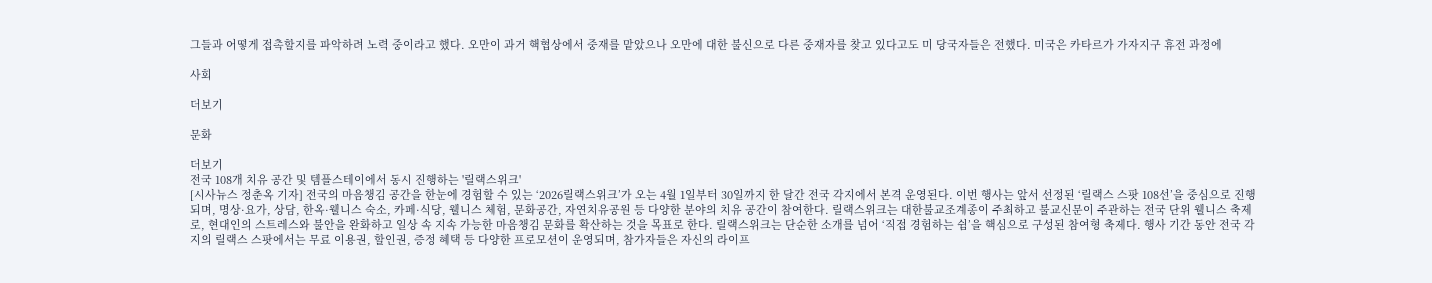그들과 어떻게 접촉할지를 파악하려 노력 중이라고 했다. 오만이 과거 핵협상에서 중재를 맡았으나 오만에 대한 불신으로 다른 중재자를 찾고 있다고도 미 당국자들은 전했다. 미국은 카타르가 가자지구 휴전 과정에

사회

더보기

문화

더보기
전국 108개 치유 공간 및 템플스테이에서 동시 진행하는 '릴랙스위크'
[시사뉴스 정춘옥 기자] 전국의 마음챙김 공간을 한눈에 경험할 수 있는 ‘2026릴랙스위크’가 오는 4월 1일부터 30일까지 한 달간 전국 각지에서 본격 운영된다. 이번 행사는 앞서 선정된 ‘릴랙스 스팟 108선’을 중심으로 진행되며, 명상·요가, 상담, 한옥·웰니스 숙소, 카페·식당, 웰니스 체험, 문화공간, 자연치유공원 등 다양한 분야의 치유 공간이 참여한다. 릴랙스위크는 대한불교조계종이 주최하고 불교신문이 주관하는 전국 단위 웰니스 축제로, 현대인의 스트레스와 불안을 완화하고 일상 속 지속 가능한 마음챙김 문화를 확산하는 것을 목표로 한다. 릴랙스위크는 단순한 소개를 넘어 ‘직접 경험하는 쉼’을 핵심으로 구성된 참여형 축제다. 행사 기간 동안 전국 각지의 릴랙스 스팟에서는 무료 이용권, 할인권, 증정 혜택 등 다양한 프로모션이 운영되며, 참가자들은 자신의 라이프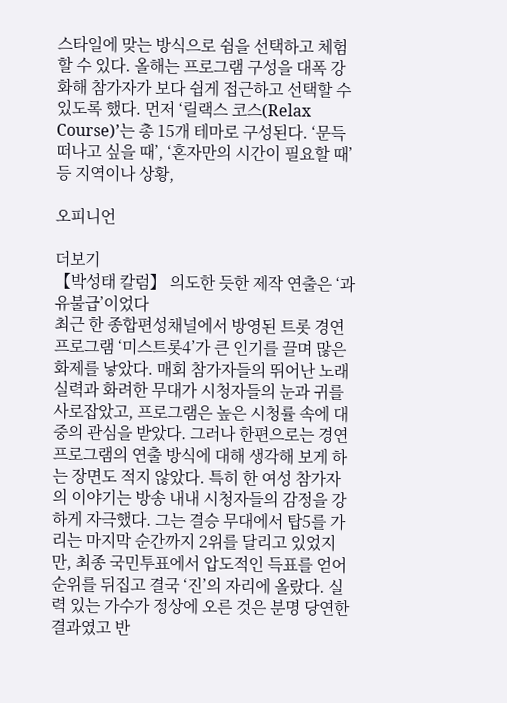스타일에 맞는 방식으로 쉼을 선택하고 체험할 수 있다. 올해는 프로그램 구성을 대폭 강화해 참가자가 보다 쉽게 접근하고 선택할 수 있도록 했다. 먼저 ‘릴랙스 코스(Relax Course)’는 총 15개 테마로 구성된다. ‘문득 떠나고 싶을 때’, ‘혼자만의 시간이 필요할 때’ 등 지역이나 상황,

오피니언

더보기
【박성태 칼럼】 의도한 듯한 제작 연출은 ‘과유불급’이었다
최근 한 종합편성채널에서 방영된 트롯 경연 프로그램 ‘미스트롯4’가 큰 인기를 끌며 많은 화제를 낳았다. 매회 참가자들의 뛰어난 노래 실력과 화려한 무대가 시청자들의 눈과 귀를 사로잡았고, 프로그램은 높은 시청률 속에 대중의 관심을 받았다. 그러나 한편으로는 경연 프로그램의 연출 방식에 대해 생각해 보게 하는 장면도 적지 않았다. 특히 한 여성 참가자의 이야기는 방송 내내 시청자들의 감정을 강하게 자극했다. 그는 결승 무대에서 탑5를 가리는 마지막 순간까지 2위를 달리고 있었지만, 최종 국민투표에서 압도적인 득표를 얻어 순위를 뒤집고 결국 ‘진’의 자리에 올랐다. 실력 있는 가수가 정상에 오른 것은 분명 당연한 결과였고 반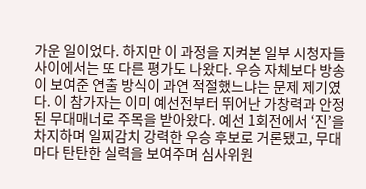가운 일이었다. 하지만 이 과정을 지켜본 일부 시청자들 사이에서는 또 다른 평가도 나왔다. 우승 자체보다 방송이 보여준 연출 방식이 과연 적절했느냐는 문제 제기였다. 이 참가자는 이미 예선전부터 뛰어난 가창력과 안정된 무대매너로 주목을 받아왔다. 예선 1회전에서 ‘진’을 차지하며 일찌감치 강력한 우승 후보로 거론됐고, 무대마다 탄탄한 실력을 보여주며 심사위원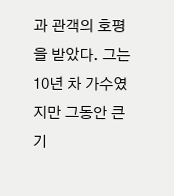과 관객의 호평을 받았다. 그는 10년 차 가수였지만 그동안 큰 기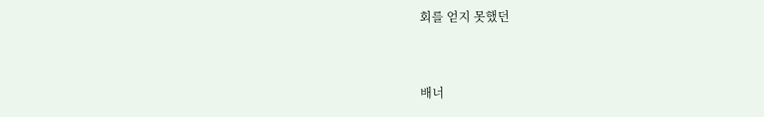회를 얻지 못했던


배너